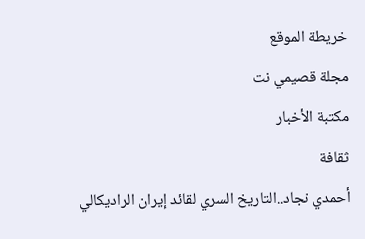خريطة الموقع
مجلة قصيمي نت
مكتبة الأخبار
ثقافة
أحمدي نجاد..التاريخ السري لقائد إيران الراديكالي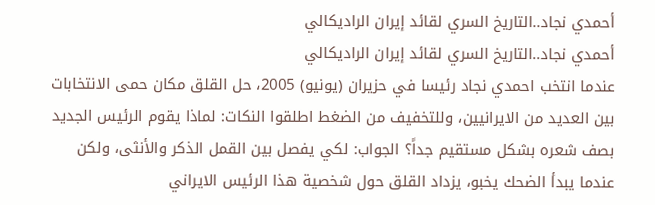أحمدي نجاد..التاريخ السري لقائد إيران الراديكالي
أحمدي نجاد..التاريخ السري لقائد إيران الراديكالي
عندما انتخب احمدي نجاد رئيسا في حزيران (يونيو) 2005، حل القلق مكان حمى الانتخابات بين العديد من الايرانيين، وللتخفيف من الضغط اطلقوا النكات: لماذا يقوم الرئيس الجديد بصف شعره بشكل مستقيم جداً؟ الجواب: لكي يفصل بين القمل الذكر والأنثى، ولكن عندما يبدأ الضحك يخبو، يزداد القلق حول شخصية هذا الرئيس الايراني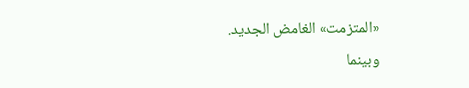«المتزمت» الغامض الجديد.
وبينما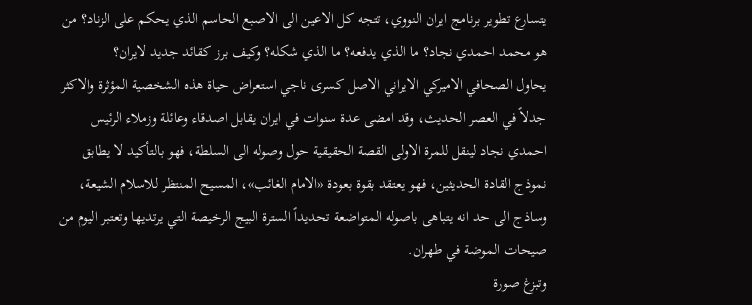يتسارع تطوير برنامج ايران النووي، تتجه كل الاعين الى الاصبع الحاسم الذي يحكم على الزناد؟ من هو محمد احمدي نجاد؟ ما الذي يدفعه؟ ما الذي شكله؟ وكيف برز كقائد جديد لايران؟
يحاول الصحافي الاميركي الايراني الاصل كسرى ناجي استعراض حياة هذه الشخصية المؤثرة والاكثر جدلاً في العصر الحديث، وقد امضى عدة سنوات في ايران يقابل اصدقاء وعائلة وزملاء الرئيس احمدي نجاد لينقل للمرة الاولى القصة الحقيقية حول وصوله الى السلطة، فهو بالتأكيد لا يطابق نموذج القادة الحديثين، فهو يعتقد بقوة بعودة «الامام الغائب»، المسيح المنتظر للاسلام الشيعة، وساذج الى حد انه يتباهى باصوله المتواضعة تحديداً السترة البيج الرخيصة التي يرتديها وتعتبر اليوم من صيحات الموضة في طهران.
وتبزغ صورة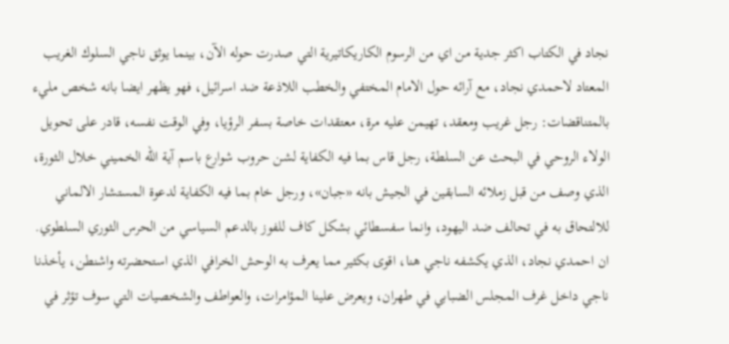نجاد في الكتاب اكثر جدية من اي من الرسوم الكاريكاتيرية التي صدرت حوله الآن، بينما يوثق ناجي السلوك الغريب المعتاد لاحمدي نجاد، مع آرائه حول الامام المختفي والخطب اللاذعة ضد اسرائيل، فهو يظهر ايضا بانه شخص مليء بالمتناقضات: رجل غريب ومعقد، تهيمن عليه مرة، معتقدات خاصة بسفر الرؤيا، وفي الوقت نفسه، قادر على تحويل الولاء الروحي في البحث عن السلطة، رجل قاس بما فيه الكفاية لشن حروب شوارع باسم آية الله الخميني خلال الثورة، الذي وصف من قبل زملائه السابقين في الجيش بانه «جبان»، ورجل خام بما فيه الكفاية لدعوة المستشار الالماني للالتحاق به في تحالف ضد اليهود، وانما سفسطائي بشكل كاف للفوز بالدعم السياسي من الحرس الثوري السلطوي.
ان احمدي نجاد، الذي يكشفه ناجي هنا، اقوى بكثير مما يعرف به الوحش الخرافي الذي استحضرته واشنطن، يأخذنا ناجي داخل غرف المجلس الضبابي في طهران، ويعرض علينا المؤامرات، والعواطف والشخصيات التي سوف تؤثر في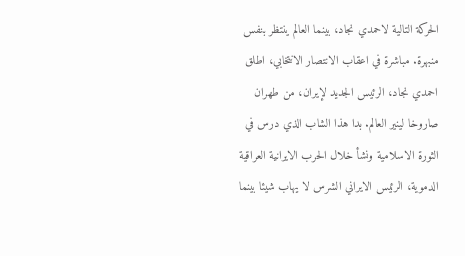الحركة التالية لاحمدي نجاد، بينما العالم ينتظر بنفس منبهرة. مباشرة في اعقاب الانتصار الانتخابي، اطلق احمدي نجاد، الرئيس الجديد لإيران، من طهران صاروخا لينير العالم. بدا هذا الشاب الذي درس في الثورة الاسلامية ونشأ خلال الحرب الايرانية العراقية الدموية، الرئيس الايراني الشرس لا يهاب شيئا بينما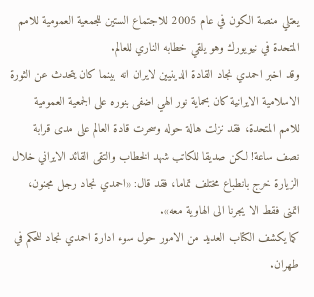يعتلي منصة الكون في عام 2005 للاجتماع الستين للجمعية العمومية للامم المتحدة في نيويورك وهو يلقي خطابه الناري للعالم.
وقد اخبر احمدي نجاد القادة الدينيين لايران انه بينما كان يتحدث عن الثورة الاسلامية الايرانية كان بحماية نور الهي اضفى بنوره على الجمعية العمومية للامم المتحدة، فقد نزلت هالة حوله وسحرت قادة العالم على مدى قرابة نصف ساعة! لكن صديقا للكاتب شهد الخطاب والتقى القائد الايراني خلال الزيارة خرج بانطباع مختلف تماما، فقد قال: «احمدي نجاد رجل مجنون، اتمنى فقط الا يجرنا الى الهاوية معه».
كما يكشف الكتاب العديد من الامور حول سوء ادارة احمدي نجاد للحكم في طهران.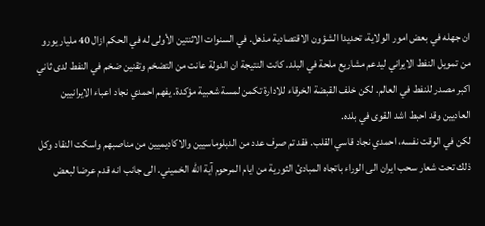ان جهله في بعض امور الولاية، تحديدا الشؤون الاقتصادية مذهل. في السنوات الاثنتين الأولى له في الحكم ازال 40 مليار يورو من تمويل النفط الايراني ليدعم مشاريع ملحة في البلد. كانت النتيجة ان الدولة عانت من التضخم وتقنين ضخم في النفط لدى ثاني اكبر مصدر للنفط في العالم. لكن خلف القبضة الخرقاء للادارة تكمن لمسة شعبية مؤكدة. يفهم احمدي نجاد اعباء الايرانيين العاديين وقد احبط اشد القوى في بلده.
لكن في الوقت نفسه، احمدي نجاد قاسي القلب. فقد تم صرف عدد من الدبلوماسيين والاكاديميين من مناصبهم واسكت النقاد وكل ذلك تحت شعار سحب ايران الى الوراء باتجاه المبادئ الثورية من ايام المرحوم آية الله الخميني. الى جانب انه قدم عرضا لبعض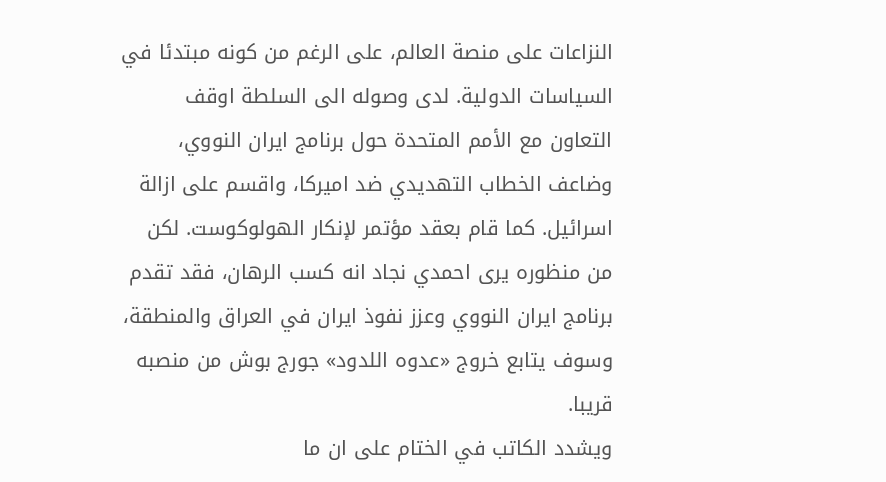النزاعات على منصة العالم، على الرغم من كونه مبتدئا في السياسات الدولية. لدى وصوله الى السلطة اوقف التعاون مع الأمم المتحدة حول برنامج ايران النووي، وضاعف الخطاب التهديدي ضد اميركا، واقسم على ازالة اسرائيل. كما قام بعقد مؤتمر لإنكار الهولوكوست. لكن من منظوره يرى احمدي نجاد انه كسب الرهان، فقد تقدم برنامج ايران النووي وعزز نفوذ ايران في العراق والمنطقة، وسوف يتابع خروج «عدوه اللدود» جورج بوش من منصبه قريبا.
ويشدد الكاتب في الختام على ان ما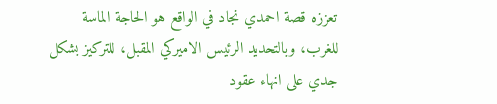تعززه قصة احمدي نجاد في الواقع هو الحاجة الماسة للغرب، وبالتحديد الرئيس الاميركي المقبل، للتركيز بشكل جدي على انهاء عقود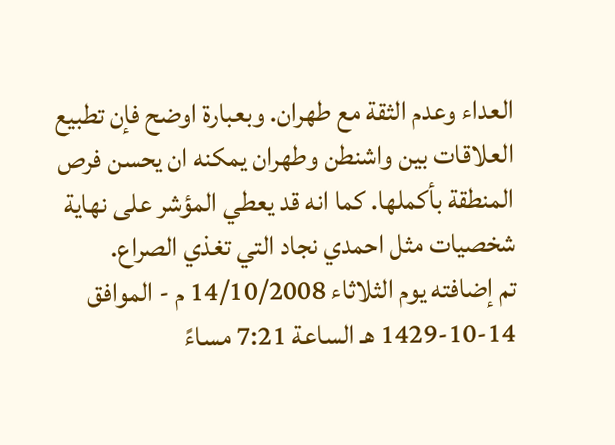العداء وعدم الثقة مع طهران. وبعبارة اوضح فإن تطبيع العلاقات بين واشنطن وطهران يمكنه ان يحسن فرص المنطقة بأكملها. كما انه قد يعطي المؤشر على نهاية شخصيات مثل احمدي نجاد التي تغذي الصراع.
تم إضافته يوم الثلاثاء 14/10/2008 م - الموافق 14-10-1429 هـ الساعة 7:21 مساءً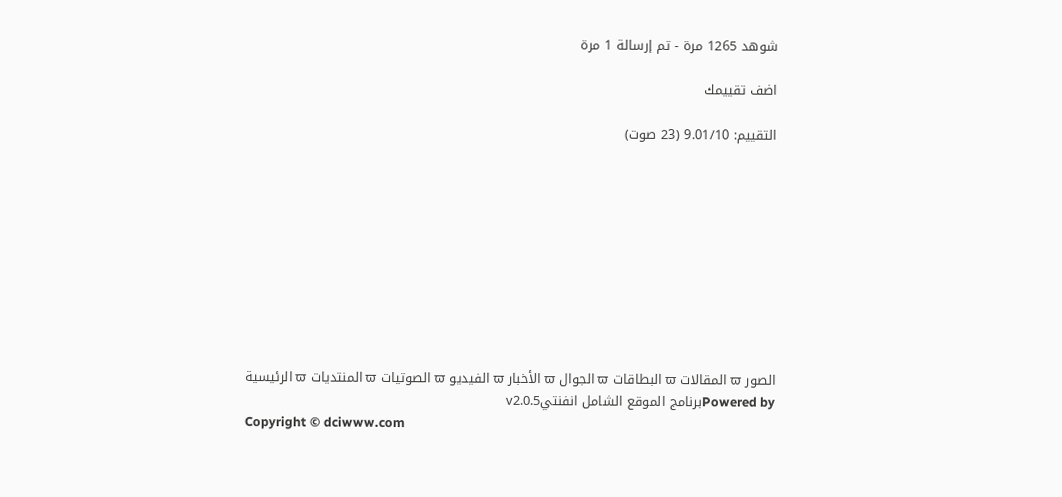شوهد 1265 مرة - تم إرسالة 1 مرة

اضف تقييمك

التقييم: 9.01/10 (23 صوت)










الصور ϖ المقالات ϖ البطاقات ϖ الجوال ϖ الأخبار ϖ الفيديو ϖ الصوتيات ϖ المنتديات ϖ الرئيسية
Powered byبرنامج الموقع الشامل انفنتيv2.0.5
Copyright © dciwww.com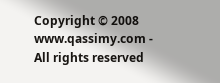Copyright © 2008 www.qassimy.com - All rights reserved